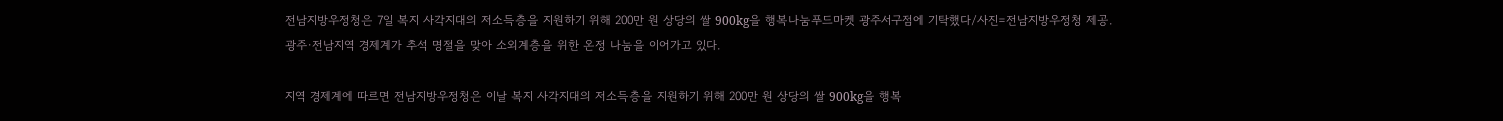전남지방우정청은 7일 복지 사각지대의 저소득층을 지원하기 위해 200만 원 상당의 쌀 900kg을 행복나눔푸드마켓 광주서구점에 기탁했다/사진=전남지방우정청 제공.
광주·전남지역 경제계가 추석 명절을 맞아 소외계층을 위한 온정 나눔을 이어가고 있다.

지역 경제계에 따르면 전남지방우정청은 이날 복지 사각지대의 저소득층을 지원하기 위해 200만 원 상당의 쌀 900kg을 행복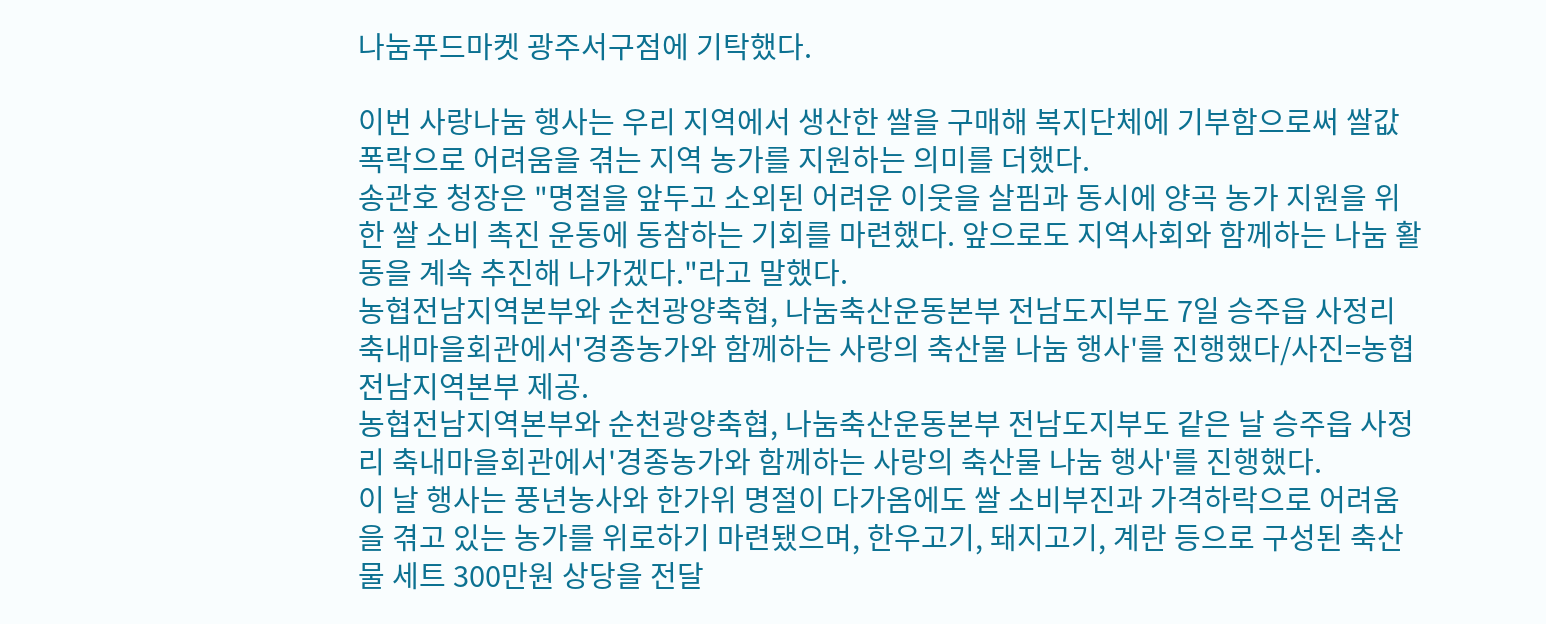나눔푸드마켓 광주서구점에 기탁했다.

이번 사랑나눔 행사는 우리 지역에서 생산한 쌀을 구매해 복지단체에 기부함으로써 쌀값 폭락으로 어려움을 겪는 지역 농가를 지원하는 의미를 더했다.
송관호 청장은 "명절을 앞두고 소외된 어려운 이웃을 살핌과 동시에 양곡 농가 지원을 위한 쌀 소비 촉진 운동에 동참하는 기회를 마련했다. 앞으로도 지역사회와 함께하는 나눔 활동을 계속 추진해 나가겠다."라고 말했다.
농협전남지역본부와 순천광양축협, 나눔축산운동본부 전남도지부도 7일 승주읍 사정리 축내마을회관에서'경종농가와 함께하는 사랑의 축산물 나눔 행사'를 진행했다/사진=농협전남지역본부 제공.
농협전남지역본부와 순천광양축협, 나눔축산운동본부 전남도지부도 같은 날 승주읍 사정리 축내마을회관에서'경종농가와 함께하는 사랑의 축산물 나눔 행사'를 진행했다.
이 날 행사는 풍년농사와 한가위 명절이 다가옴에도 쌀 소비부진과 가격하락으로 어려움을 겪고 있는 농가를 위로하기 마련됐으며, 한우고기, 돼지고기, 계란 등으로 구성된 축산물 세트 300만원 상당을 전달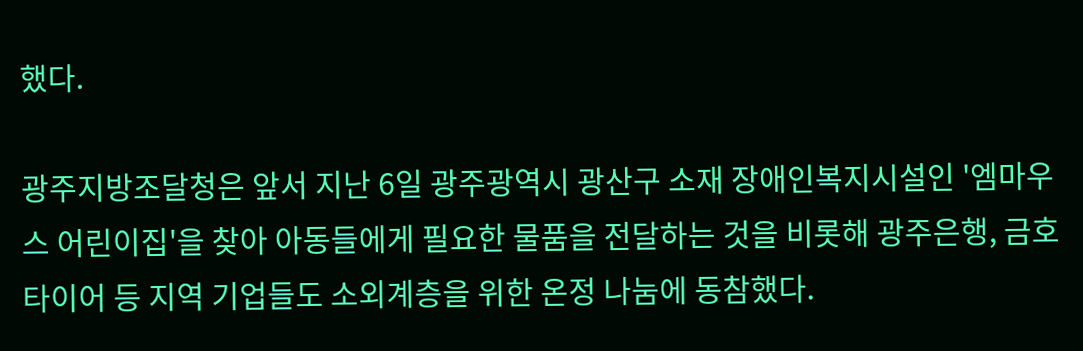했다.

광주지방조달청은 앞서 지난 6일 광주광역시 광산구 소재 장애인복지시설인 '엠마우스 어린이집'을 찾아 아동들에게 필요한 물품을 전달하는 것을 비롯해 광주은행, 금호타이어 등 지역 기업들도 소외계층을 위한 온정 나눔에 동참했다.